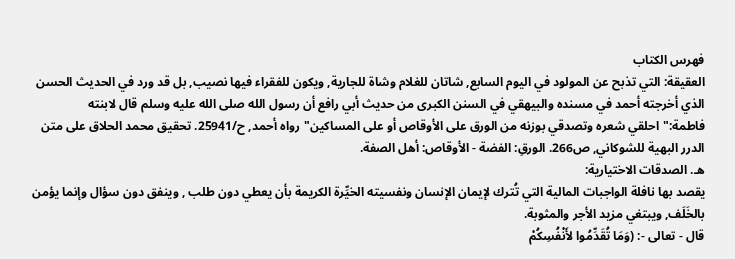فهرس الكتاب
العقيقة: التي تذبح عن المولود في اليوم السابع, شاتان للغلام وشاة للجارية, ويكون للفقراء فيها نصيب, بل قد ورد في الحديث الحسن الذي أخرجته أحمد في مسنده والبيهقي في السنن الكبرى من حديث أبي رافع أن رسول الله صلى الله عليه وسلم قال لابنته فاطمة:"احلقي شعره وتصدقي بوزنه من الورق على الأوقاص أو على المساكين"رواه أحمد, ح/25941. تحقيق محمد الحلاق على متن الدرر البهية للشوكاني, ص266. الورقِ: الفضة - الأوقاص: أهل الصفة.
هـ. الصدقات الاختيارية:
يقصد بها نافلة الواجبات المالية التي تُترك لإيمان الإنسان ونفسيته الخيِّرة الكريمة بأن يعطي دون طلب , وينفق دون سؤال وإنما يؤمن بالخَلَف, ويبتغي مزيد الأجر والمثوبة.
قال - تعالى -: (وَمَا تُقَدِّمُوا لأَنْفُسِكُمْ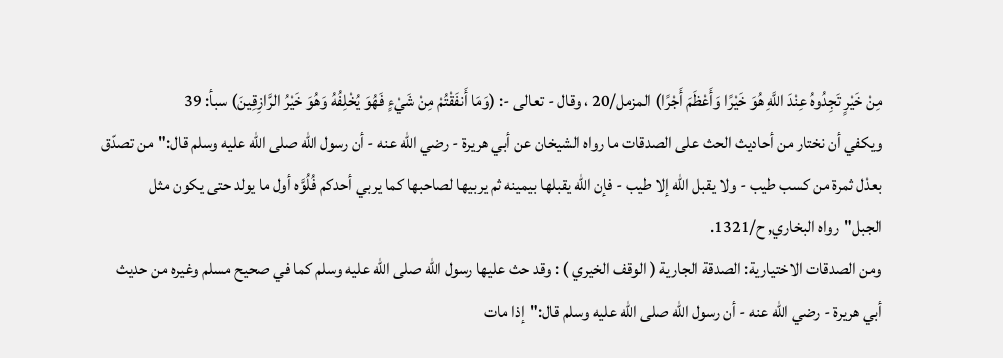مِنْ خَيْرٍ تَجِدُوهُ عِنْدَ اللَّهِ هُوَ خَيْرًا وَأَعْظَمَ أَجْرًا) المزمل/20 ، وقال - تعالى -: (وَمَا أَنفَقْتُمْ مِنْ شَيْءٍ فَهُوَ يُخْلِفُهُ وَهُوَ خَيْرُ الرَّازِقِينَ) سبأ: 39
ويكفي أن نختار من أحاديث الحث على الصدقات ما رواه الشيخان عن أبي هريرة - رضي الله عنه - أن رسول الله صلى الله عليه وسلم قال:"من تصدّق بعدْل ثمرة من كسب طيب - ولا يقبل الله إلا طيب - فإن الله يقبلها بيمينه ثم يربيها لصاحبها كما يربي أحدكم فُلُوَّه أول ما يولد حتى يكون مثل الجبل"رواه البخاري, ح/1321.
ومن الصدقات الاختيارية: الصدقة الجارية ( الوقف الخيري ) : وقد حث عليها رسول الله صلى الله عليه وسلم كما في صحيح مسلم وغيره من حديث أبي هريرة - رضي الله عنه - أن رسول الله صلى الله عليه وسلم قال:"إذا مات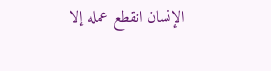الإنسان انقطع عمله إلا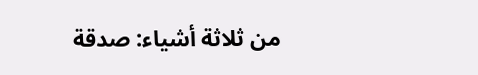من ثلاثة أشياء: صدقة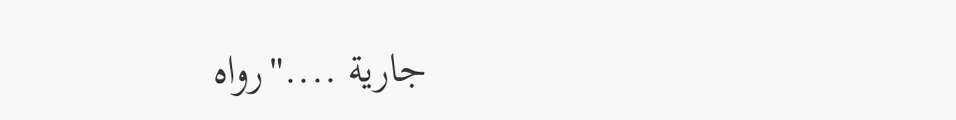جارية ...."رواه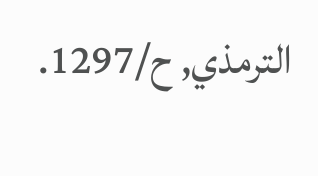الترمذي, ح/1297.